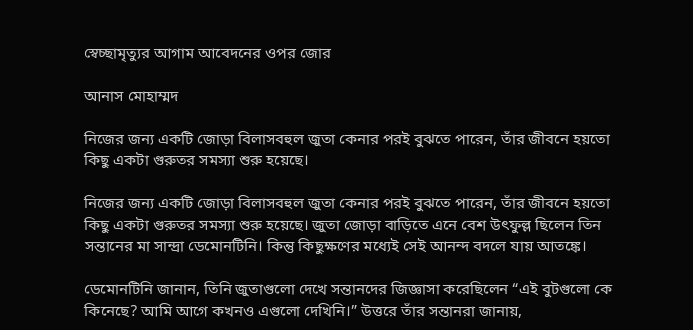স্বেচ্ছামৃত্যুর আগাম আবেদনের ওপর জোর

আনাস মোহাম্মদ

নিজের জন্য একটি জোড়া বিলাসবহুল জুতা কেনার পরই বুঝতে পারেন, তাঁর জীবনে হয়তো কিছু একটা গুরুতর সমস্যা শুরু হয়েছে।

নিজের জন্য একটি জোড়া বিলাসবহুল জুতা কেনার পরই বুঝতে পারেন, তাঁর জীবনে হয়তো কিছু একটা গুরুতর সমস্যা শুরু হয়েছে। জুতা জোড়া বাড়িতে এনে বেশ উৎফুল্ল ছিলেন তিন সন্তানের মা সান্দ্রা ডেমোনটিনি। কিন্তু কিছুক্ষণের মধ্যেই সেই আনন্দ বদলে যায় আতঙ্কে।

ডেমোনটিনি জানান, তিনি জুতাগুলো দেখে সন্তানদের জিজ্ঞাসা করেছিলেন “এই বুটগুলো কে কিনেছে? আমি আগে কখনও এগুলো দেখিনি।” উত্তরে তাঁর সন্তানরা জানায়,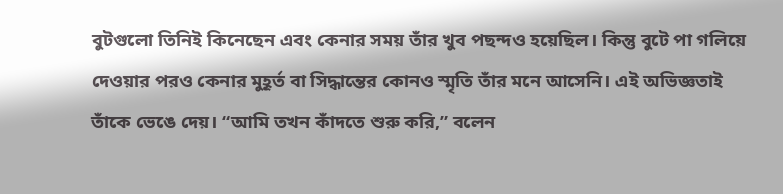বুটগুলো তিনিই কিনেছেন এবং কেনার সময় তাঁর খুব পছন্দও হয়েছিল। কিন্তু বুটে পা গলিয়ে দেওয়ার পরও কেনার মুহূর্ত বা সিদ্ধান্তের কোনও স্মৃতি তাঁর মনে আসেনি। এই অভিজ্ঞতাই তাঁকে ভেঙে দেয়। “আমি তখন কাঁদতে শুরু করি,” বলেন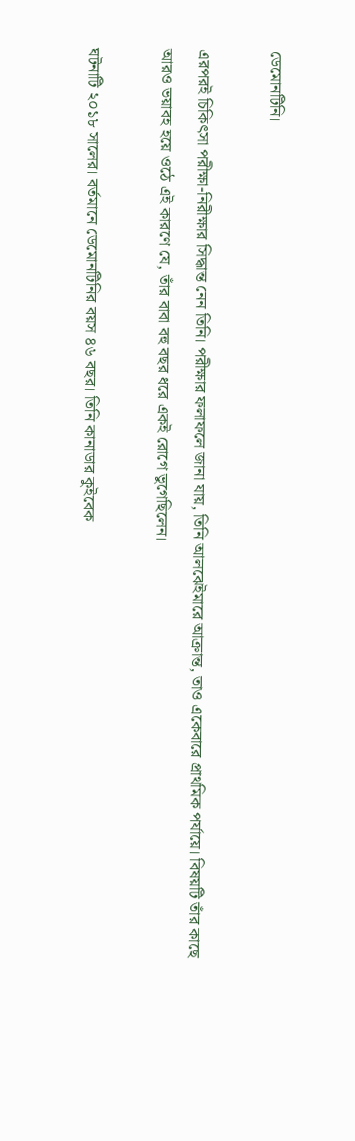ডেমোনটিনি।

এরপরই চিকিৎসা পরীক্ষা-নিরীক্ষার সিদ্ধান্ত নেন তিনি। পরীক্ষার ফলাফলে জানা যায়, তিনি আলঝেইমারে আক্রান্ত, তাও একেবারে প্রাথমিক পর্যায়ে। বিষয়টি তাঁর কাছে আরও ভয়াবহ হয়ে ওঠে এই কারণে যে, তাঁর বাবা বহু বছর ধরে একই রোগে ভুগেছিলেন।

ঘটনাটি ২০১৮ সালের। বর্তমানে ডেমোনটিনির বয়স ৪৬ বছর। তিনি কানাডার কুইবেক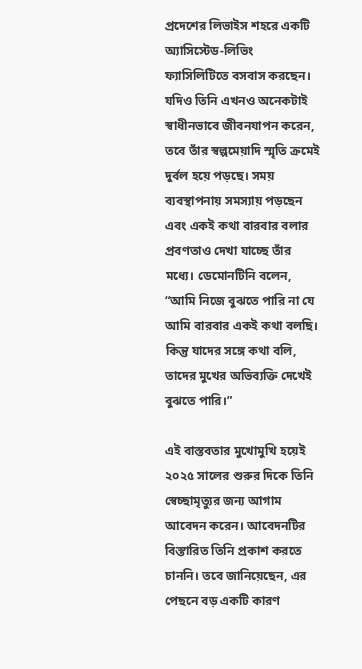প্রদেশের লিভাইস শহরে একটি অ্যাসিস্টেড-লিভিং ফ্যাসিলিটিতে বসবাস করছেন। যদিও তিনি এখনও অনেকটাই স্বাধীনভাবে জীবনযাপন করেন, তবে তাঁর স্বল্পমেয়াদি স্মৃতি ক্রমেই দুর্বল হয়ে পড়ছে। সময় ব্যবস্থাপনায় সমস্যায় পড়ছেন এবং একই কথা বারবার বলার প্রবণতাও দেখা যাচ্ছে তাঁর মধ্যে। ডেমোনটিনি বলেন, “আমি নিজে বুঝতে পারি না যে আমি বারবার একই কথা বলছি। কিন্তু যাদের সঙ্গে কথা বলি, তাদের মুখের অভিব্যক্তি দেখেই বুঝতে পারি।”

এই বাস্তবতার মুখোমুখি হয়েই ২০২৫ সালের শুরুর দিকে তিনি স্বেচ্ছামৃত্যুর জন্য আগাম আবেদন করেন। আবেদনটির বিস্তারিত তিনি প্রকাশ করতে চাননি। তবে জানিয়েছেন, এর পেছনে বড় একটি কারণ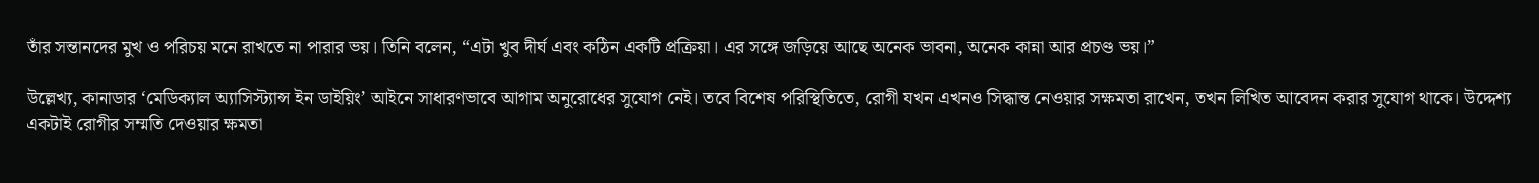তাঁর সন্তানদের মুখ ও পরিচয় মনে রাখতে না পারার ভয়। তিনি বলেন, “এটা খুব দীর্ঘ এবং কঠিন একটি প্রক্রিয়া। এর সঙ্গে জড়িয়ে আছে অনেক ভাবনা, অনেক কান্না আর প্রচণ্ড ভয়।”

উল্লেখ্য, কানাডার ‘মেডিক্যাল অ্যাসিস্ট্যান্স ইন ডাইয়িং’ আইনে সাধারণভাবে আগাম অনুরোধের সুযোগ নেই। তবে বিশেষ পরিস্থিতিতে, রোগী যখন এখনও সিদ্ধান্ত নেওয়ার সক্ষমতা রাখেন, তখন লিখিত আবেদন করার সুযোগ থাকে। উদ্দেশ্য একটাই রোগীর সম্মতি দেওয়ার ক্ষমতা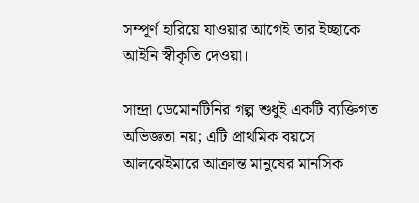সম্পূর্ণ হারিয়ে যাওয়ার আগেই তার ইচ্ছাকে আইনি স্বীকৃতি দেওয়া।

সান্দ্রা ডেমোনটিনির গল্প শুধুই একটি ব্যক্তিগত অভিজ্ঞতা নয়; এটি প্রাথমিক বয়সে আলঝেইমারে আক্রান্ত মানুষের মানসিক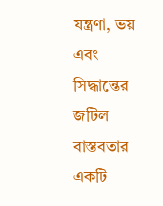যন্ত্রণা, ভয় এবং সিদ্ধান্তের জটিল বাস্তবতার একটি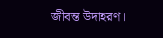জীবন্ত উদাহরণ।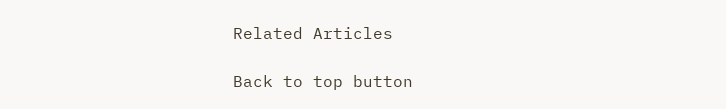Related Articles

Back to top button